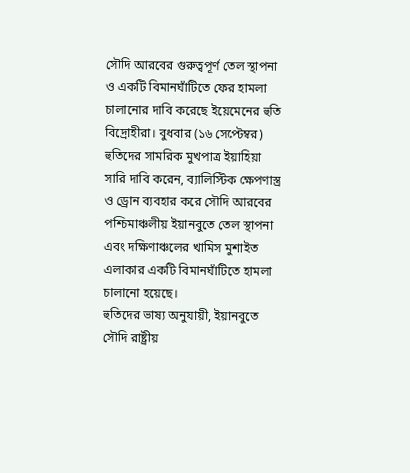সৌদি আরবের গুরুত্বপূর্ণ তেল স্থাপনা ও একটি বিমানঘাঁটিতে ফের হামলা চালানোর দাবি করেছে ইয়েমেনের হুতি বিদ্রোহীরা। বুধবার (১৬ সেপ্টেম্বর) হুতিদের সামরিক মুখপাত্র ইয়াহিয়া সারি দাবি করেন, ব্যালিস্টিক ক্ষেপণাস্ত্র ও ড্রোন ব্যবহার করে সৌদি আরবের পশ্চিমাঞ্চলীয় ইয়ানবুতে তেল স্থাপনা এবং দক্ষিণাঞ্চলের খামিস মুশাইত এলাকার একটি বিমানঘাঁটিতে হামলা চালানো হয়েছে।
হুতিদের ভাষ্য অনুযায়ী, ইয়ানবুতে সৌদি রাষ্ট্রীয়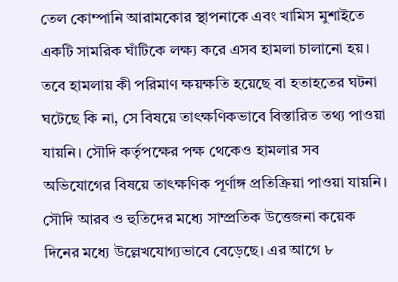তেল কোম্পানি আরামকোর স্থাপনাকে এবং খামিস মুশাইতে একটি সামরিক ঘাঁটিকে লক্ষ্য করে এসব হামলা চালানো হয়। তবে হামলায় কী পরিমাণ ক্ষয়ক্ষতি হয়েছে বা হতাহতের ঘটনা ঘটেছে কি না, সে বিষয়ে তাৎক্ষণিকভাবে বিস্তারিত তথ্য পাওয়া যায়নি। সৌদি কর্তৃপক্ষের পক্ষ থেকেও হামলার সব অভিযোগের বিষয়ে তাৎক্ষণিক পূর্ণাঙ্গ প্রতিক্রিয়া পাওয়া যায়নি।
সৌদি আরব ও হুতিদের মধ্যে সাম্প্রতিক উত্তেজনা কয়েক দিনের মধ্যে উল্লেখযোগ্যভাবে বেড়েছে। এর আগে ৮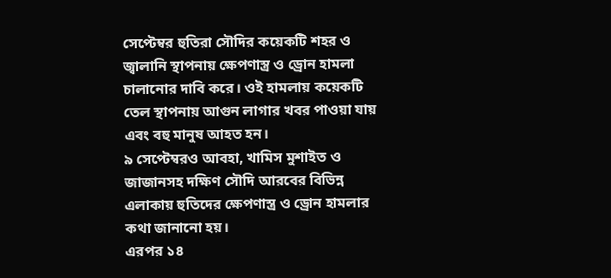সেপ্টেম্বর হুতিরা সৌদির কয়েকটি শহর ও জ্বালানি স্থাপনায় ক্ষেপণাস্ত্র ও ড্রোন হামলা চালানোর দাবি করে। ওই হামলায় কয়েকটি তেল স্থাপনায় আগুন লাগার খবর পাওয়া যায় এবং বহু মানুষ আহত হন।
৯ সেপ্টেম্বরও আবহা, খামিস মুশাইত ও জাজানসহ দক্ষিণ সৌদি আরবের বিভিন্ন এলাকায় হুতিদের ক্ষেপণাস্ত্র ও ড্রোন হামলার কথা জানানো হয়।
এরপর ১৪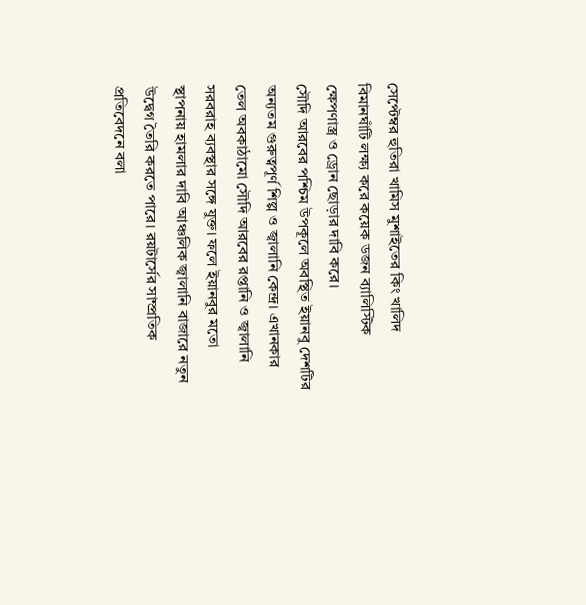সেপ্টেম্বর হুতিরা খামিস মুশাইতের কিং খালিদ বিমানঘাঁটি লক্ষ্য করে কয়েক ডজন ব্যালিস্টিক ক্ষেপণাস্ত্র ও ড্রোন ছোড়ার দাবি করে।
সৌদি আরবের পশ্চিম উপকূলে অবস্থিত ইয়ানবু দেশটির অন্যতম গুরুত্বপূর্ণ শিল্প ও জ্বালানি কেন্দ্র। এখানকার তেল অবকাঠামো সৌদি আরবের রপ্তানি ও জ্বালানি সরবরাহ ব্যবস্থার সঙ্গে যুক্ত। ফলে ইয়ানবুর মতো স্থাপনায় হামলার দাবি আঞ্চলিক জ্বালানি বাজারে নতুন উদ্বেগ তৈরি করতে পারে। রয়টার্সের সাম্প্রতিক প্রতিবেদনে বলা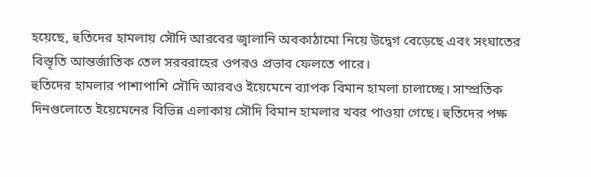হয়েছে, হুতিদের হামলায় সৌদি আরবের জ্বালানি অবকাঠামো নিয়ে উদ্বেগ বেড়েছে এবং সংঘাতের বিস্তৃতি আন্তর্জাতিক তেল সরবরাহের ওপরও প্রভাব ফেলতে পারে।
হুতিদের হামলার পাশাপাশি সৌদি আরবও ইয়েমেনে ব্যাপক বিমান হামলা চালাচ্ছে। সাম্প্রতিক দিনগুলোতে ইয়েমেনের বিভিন্ন এলাকায় সৌদি বিমান হামলার খবর পাওয়া গেছে। হুতিদের পক্ষ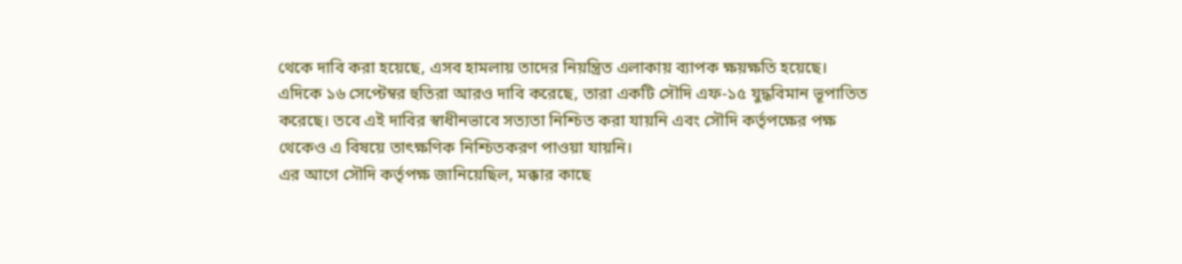থেকে দাবি করা হয়েছে, এসব হামলায় তাদের নিয়ন্ত্রিত এলাকায় ব্যাপক ক্ষয়ক্ষতি হয়েছে।
এদিকে ১৬ সেপ্টেম্বর হুতিরা আরও দাবি করেছে, তারা একটি সৌদি এফ-১৫ যুদ্ধবিমান ভূপাতিত করেছে। তবে এই দাবির স্বাধীনভাবে সত্যতা নিশ্চিত করা যায়নি এবং সৌদি কর্তৃপক্ষের পক্ষ থেকেও এ বিষয়ে তাৎক্ষণিক নিশ্চিতকরণ পাওয়া যায়নি।
এর আগে সৌদি কর্তৃপক্ষ জানিয়েছিল, মক্কার কাছে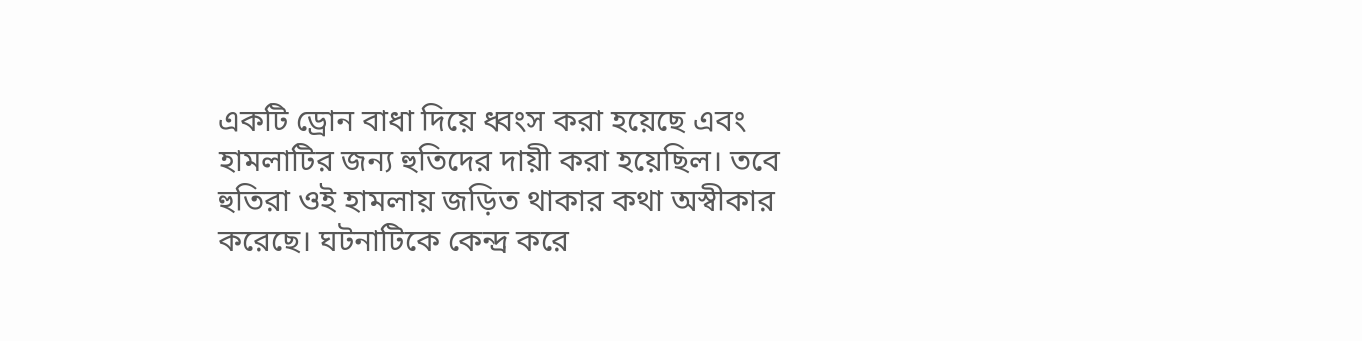একটি ড্রোন বাধা দিয়ে ধ্বংস করা হয়েছে এবং হামলাটির জন্য হুতিদের দায়ী করা হয়েছিল। তবে হুতিরা ওই হামলায় জড়িত থাকার কথা অস্বীকার করেছে। ঘটনাটিকে কেন্দ্র করে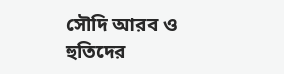সৌদি আরব ও হুতিদের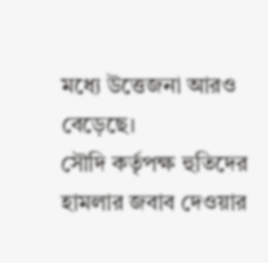মধ্যে উত্তেজনা আরও বেড়েছে।
সৌদি কর্তৃপক্ষ হুতিদের হামলার জবাব দেওয়ার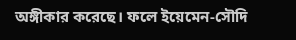অঙ্গীকার করেছে। ফলে ইয়েমেন-সৌদি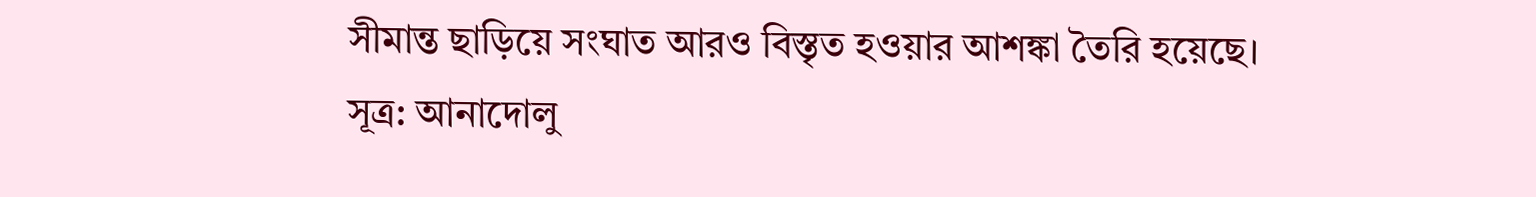সীমান্ত ছাড়িয়ে সংঘাত আরও বিস্তৃত হওয়ার আশঙ্কা তৈরি হয়েছে।
সূত্র: আনাদোলু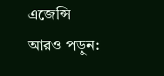এজেন্সি
আরও পড়ুন: